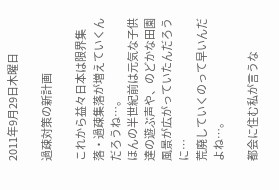2011年9月29日木曜日

過疎対策の新計画

これから益々日本は限界集落・過疎集落が増えていくんだろうね…。
ほんの半世紀前は元気な子供達の遊ぶ声や、のどかな田園風景が広がっていたんだろうに…
荒廃していくのって早いんだよね…。

都会に住む私が言うな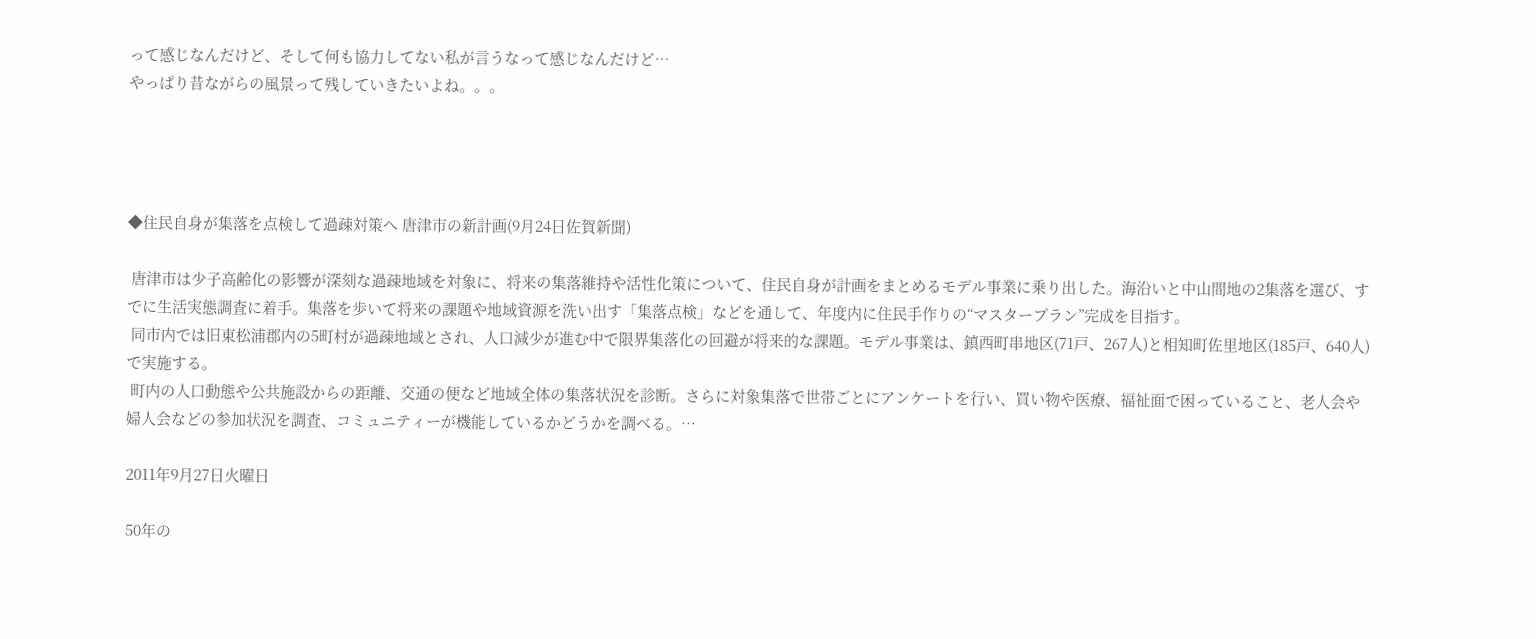って感じなんだけど、そして何も協力してない私が言うなって感じなんだけど…
やっぱり昔ながらの風景って残していきたいよね。。。




◆住民自身が集落を点検して過疎対策へ 唐津市の新計画(9月24日佐賀新聞)

 唐津市は少子高齢化の影響が深刻な過疎地域を対象に、将来の集落維持や活性化策について、住民自身が計画をまとめるモデル事業に乗り出した。海沿いと中山間地の2集落を選び、すでに生活実態調査に着手。集落を歩いて将来の課題や地域資源を洗い出す「集落点検」などを通して、年度内に住民手作りの“マスタープラン”完成を目指す。
 同市内では旧東松浦郡内の5町村が過疎地域とされ、人口減少が進む中で限界集落化の回避が将来的な課題。モデル事業は、鎮西町串地区(71戸、267人)と相知町佐里地区(185戸、640人)で実施する。
 町内の人口動態や公共施設からの距離、交通の便など地域全体の集落状況を診断。さらに対象集落で世帯ごとにアンケートを行い、買い物や医療、福祉面で困っていること、老人会や婦人会などの参加状況を調査、コミュニティーが機能しているかどうかを調べる。…

2011年9月27日火曜日

50年の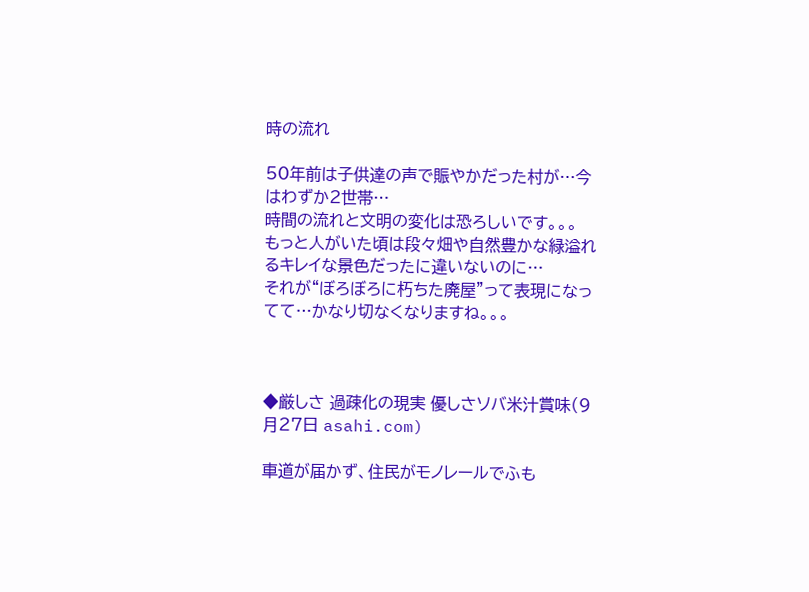時の流れ

50年前は子供達の声で賑やかだった村が…今はわずか2世帯…
時間の流れと文明の変化は恐ろしいです。。。
もっと人がいた頃は段々畑や自然豊かな緑溢れるキレイな景色だったに違いないのに…
それが“ぼろぼろに朽ちた廃屋”って表現になってて…かなり切なくなりますね。。。



◆厳しさ 過疎化の現実 優しさソバ米汁賞味(9月27日 asahi.com)

車道が届かず、住民がモノレールでふも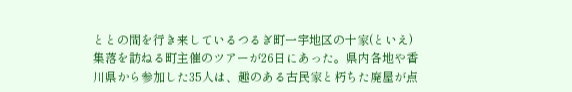ととの間を行き来しているつるぎ町一宇地区の十家(といえ)集落を訪ねる町主催のツアーが26日にあった。県内各地や香川県から参加した35人は、趣のある古民家と朽ちた廃屋が点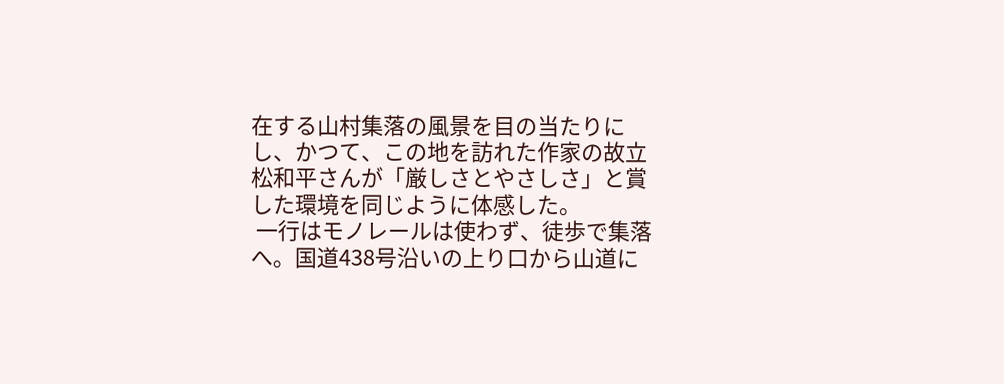在する山村集落の風景を目の当たりにし、かつて、この地を訪れた作家の故立松和平さんが「厳しさとやさしさ」と賞した環境を同じように体感した。
 一行はモノレールは使わず、徒歩で集落へ。国道438号沿いの上り口から山道に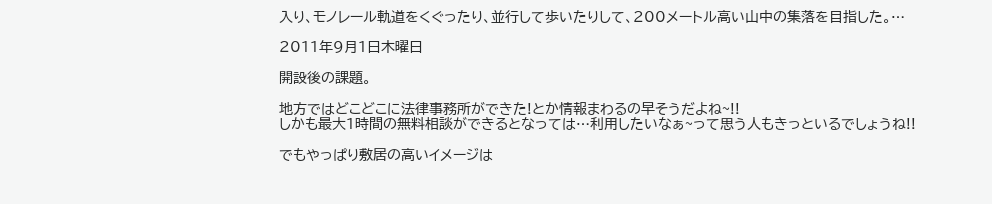入り、モノレール軌道をくぐったり、並行して歩いたりして、200メートル高い山中の集落を目指した。…

2011年9月1日木曜日

開設後の課題。

地方ではどこどこに法律事務所ができた!とか情報まわるの早そうだよね~!!
しかも最大1時間の無料相談ができるとなっては…利用したいなぁ~って思う人もきっといるでしょうね!!

でもやっぱり敷居の高いイメージは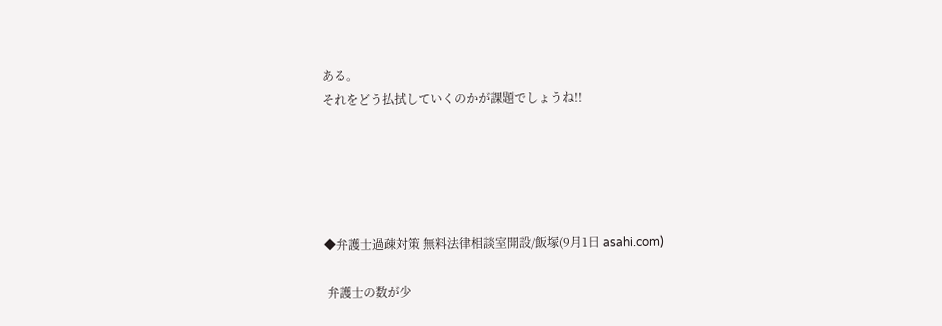ある。
それをどう払拭していくのかが課題でしょうね!!





◆弁護士過疎対策 無料法律相談室開設/飯塚(9月1日 asahi.com)

 弁護士の数が少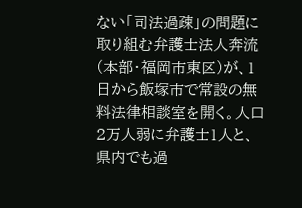ない「司法過疎」の問題に取り組む弁護士法人奔流(本部・福岡市東区)が、1日から飯塚市で常設の無料法律相談室を開く。人口2万人弱に弁護士1人と、県内でも過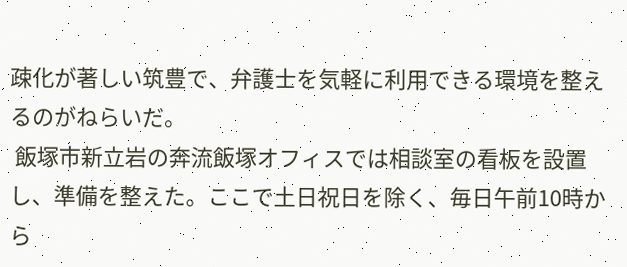疎化が著しい筑豊で、弁護士を気軽に利用できる環境を整えるのがねらいだ。
 飯塚市新立岩の奔流飯塚オフィスでは相談室の看板を設置し、準備を整えた。ここで土日祝日を除く、毎日午前10時から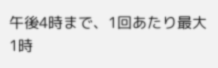午後4時まで、1回あたり最大1時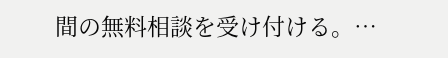間の無料相談を受け付ける。…